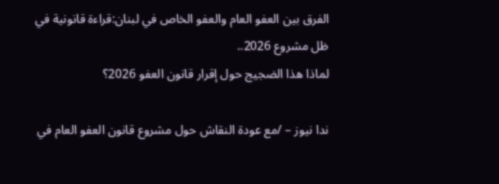الفرق بين العفو العام والعفو الخاص في لبنان:قراءة قانونية في ظل مشروع 2026..
لماذا هذا الضجيج حول إقرار قانون العفو 2026؟

ندا نيوز – /مع عودة النقاش حول مشروع قانون العفو العام في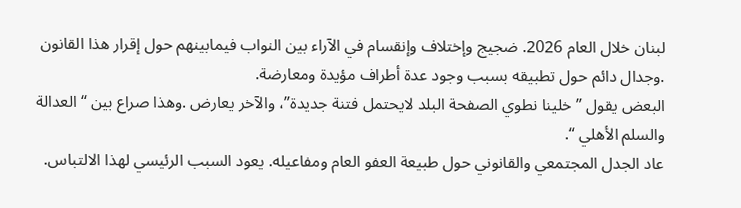لبنان خلال العام 2026. ضجيج وإختلاف وإنقسام في الآراء بين النواب فيمابينهم حول إقرار هذا القانون .وجدال دائم حول تطبيقه بسبب وجود عدة أطراف مؤيدة ومعارضة.
البعض يقول ” خلينا نطوي الصفحة البلد لايحتمل فتنة جديدة”، والآخر يعارض .وهذا صراع بين “العدالة والسلم الأهلي “.
عاد الجدل المجتمعي والقانوني حول طبيعة العفو العام ومفاعيله. يعود السبب الرئيسي لهذا الالتباس.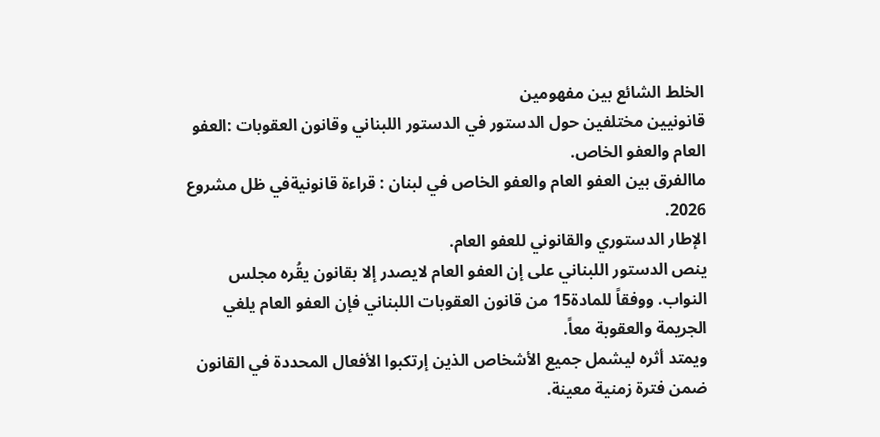الخلط الشائع بين مفهومين
قانونيين مختلفين حول الدستور في الدستور اللبناني وقانون العقوبات :العفو العام والعفو الخاص.
ماالفرق بين العفو العام والعفو الخاص في لبنان : قراءة قانونيةفي ظل مشروع 2026.
الإطار الدستوري والقانوني للعفو العام.
ينص الدستور اللبناني على إن العفو العام لايصدر إلا بقانون يقُره مجلس النواب. ووفقاً للمادة15 من قانون العقوبات اللبناني فإن العفو العام يلغي الجريمة والعقوبة معاً.
ويمتد أثره ليشمل جميع الأشخاص الذين إرتكبوا الأفعال المحددة في القانون ضمن فترة زمنية معينة.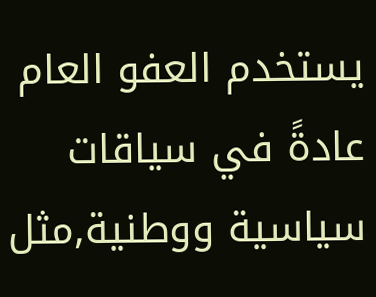يستخدم العفو العام عادةً في سياقات سياسية ووطنية,مثل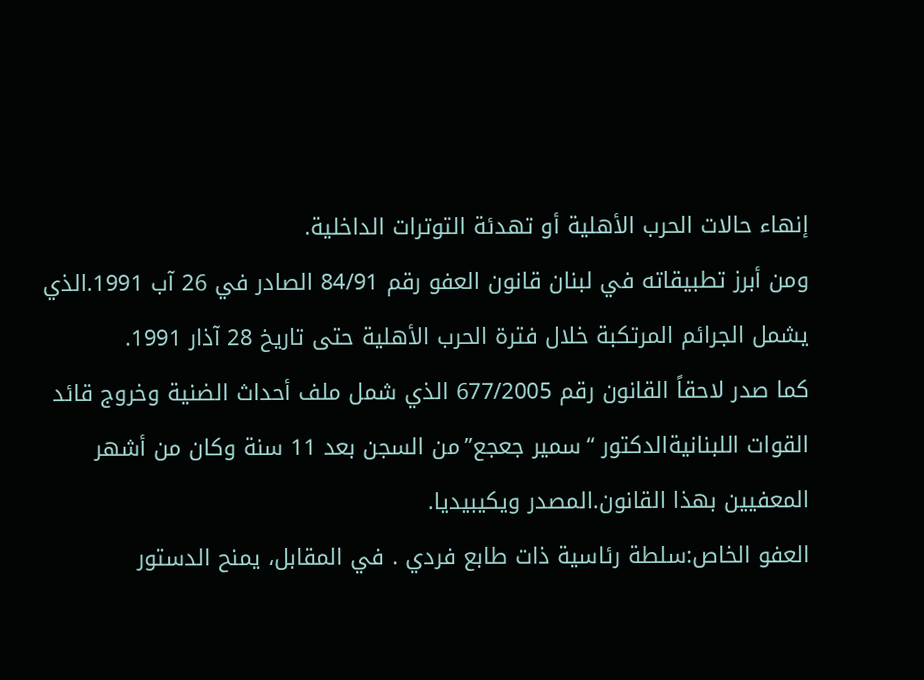إنهاء حالات الحرب الأهلية أو تهدئة التوترات الداخلية.
ومن أبرز تطبيقاته في لبنان قانون العفو رقم 84/91 الصادر في 26 آب 1991.الذي يشمل الجرائم المرتكبة خلال فترة الحرب الأهلية حتى تاريخ 28 آذار 1991.
كما صدر لاحقاً القانون رقم 677/2005 الذي شمل ملف أحداث الضنية وخروج قائد القوات اللبنانيةالدكتور “سمير جعجع”من السجن بعد 11 سنة وكان من أشهر المعفيين بهذا القانون.المصدر ويكيبيديا.
العفو الخاص:سلطة رئاسية ذات طابع فردي . في المقابل، يمنح الدستور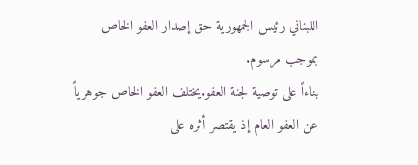اللبناني رئيس الجمهورية حق إصدار العفو الخاص بموجب مرسوم.
بناءاً على توصية لجنة العفو.يختلف العفو الخاص جوهرياً عن العفو العام إذ يقتصر أثره على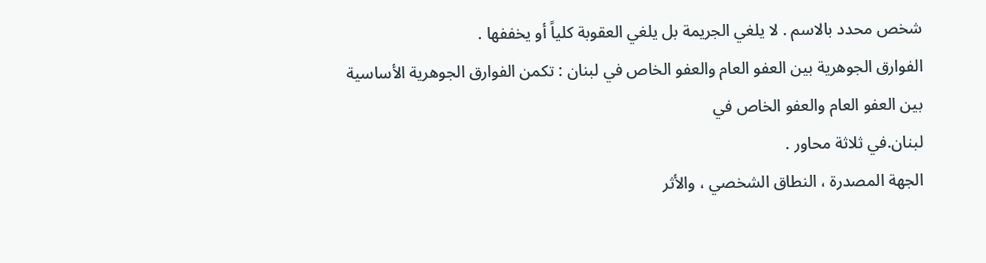شخص محدد بالاسم . لا يلغي الجريمة بل يلغي العقوبة كلياً أو يخففها .
الفوارق الجوهرية بين العفو العام والعفو الخاص في لبنان : تكمن الفوارق الجوهرية الأساسية بين العفو العام والعفو الخاص في
لبنان.في ثلاثة محاور .
الجهة المصدرة ، النطاق الشخصي ، والأثر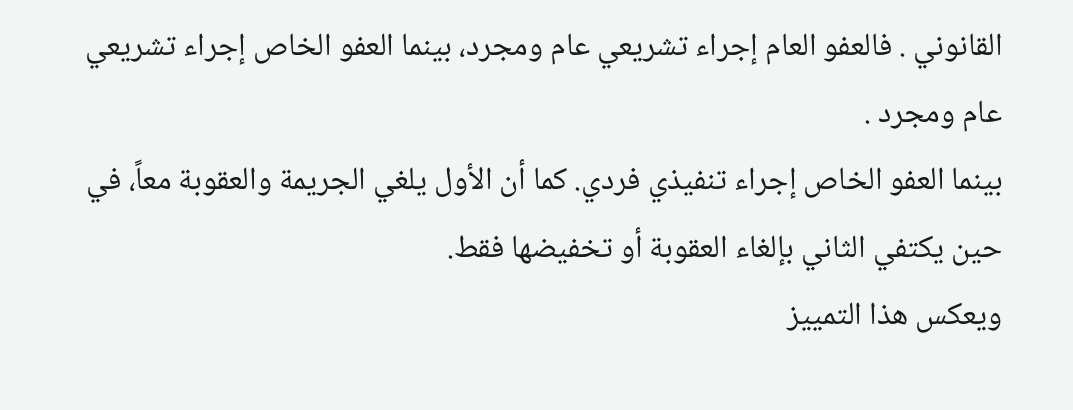القانوني . فالعفو العام إجراء تشريعي عام ومجرد، بينما العفو الخاص إجراء تشريعي عام ومجرد .
بينما العفو الخاص إجراء تنفيذي فردي. كما أن الأول يلغي الجريمة والعقوبة معاً، في حين يكتفي الثاني بإلغاء العقوبة أو تخفيضها فقط.
ويعكس هذا التمييز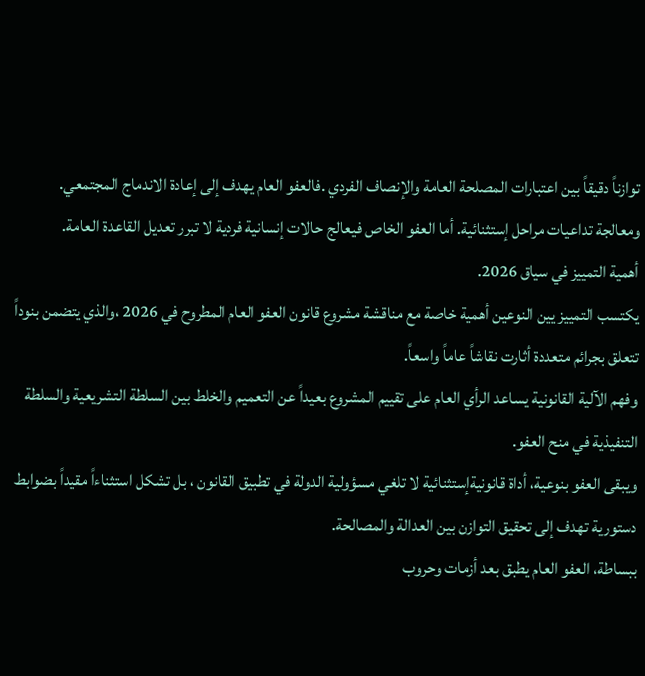توازناً دقيقاً بين اعتبارات المصلحة العامة والإنصاف الفردي .فالعفو العام يهدف إلى إعادة الاندماج المجتمعي.
ومعالجة تداعيات مراحل إستثنائية. أما العفو الخاص فيعالج حالات إنسانية فردية لا تبرر تعديل القاعدة العامة.
أهمية التمييز في سياق 2026.
يكتسب التمييز يين النوعين أهمية خاصة مع مناقشة مشروع قانون العفو العام المطروح في 2026 ،والذي يتضمن بنوداً تتعلق بجرائم متعددة أثارت نقاشاً عاماً واسعاً.
وفهم الآلية القانونية يساعد الرأي العام على تقييم المشروع بعيداً عن التعميم والخلط بين السلطة التشريعية والسلطة التنفيذية في منح العفو.
ويبقى العفو بنوعية، أداة قانونيةإستثنائية لا تلغي مسؤولية الدولة في تطبيق القانون ، بل تشكل استثناءاً مقيداً بضوابط دستورية تهدف إلى تحقيق التوازن بين العدالة والمصالحة.
ببساطة، العفو العام يطبق بعد أزمات وحروب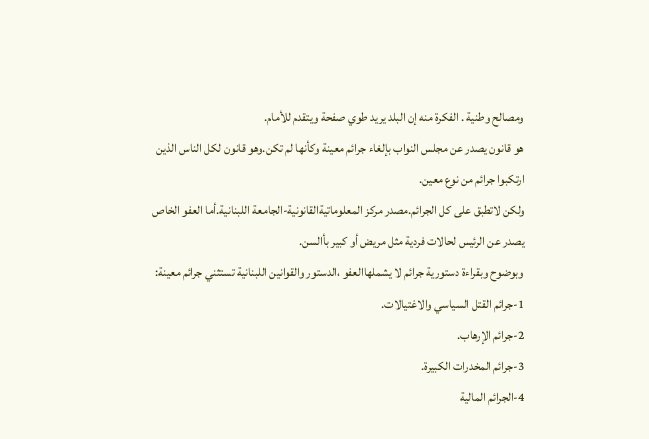ومصالح وطنية . الفكرة منه إن البلد يريد طوي صفحة ويتقدم للأمام.
هو قانون يصدر عن مجلس النواب بإلغاء جرائم معينة وكأنها لم تكن.وهو قانون لكل الناس الذين ارتكبوا جرائم من نوع معين.
ولكن لاتطبق على كل الجرائم.مصدر مركز المعلوماتيةالقانونية-الجامعة اللبنانية.أما العفو الخاص يصدر عن الرئيس لحالات فردية مثل مريض أو كبير بأالسن.
وبوضوح وبقراءة دستورية جرائم لا يشملهاالعفو ،الدستور والقوانين اللبنانية تستثني جرائم معينة:
1-جرائم القتل السياسي والاغتيالات.
2-جرائم الإرهاب.
3-جرائم المخدرات الكبيرة.
4-الجرائم المالية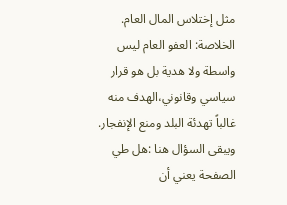مثل إختلاس المال العام.
الخلاصة: العفو العام ليس واسطة ولا هدية بل هو قرار سياسي وقانوني،الهدف منه غالباً تهدئة البلد ومنع الإنفجار.
ويبقى السؤال هنا :هل طي الصفحة يعني أن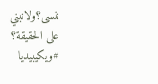ننسى؟ولانبني على الحقيقة؟
#ويكيبيديا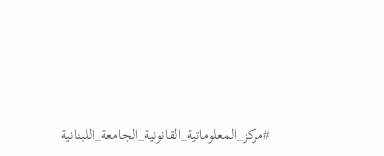#مركز_المعلوماتية_القانونية_الجامعة_اللبنانية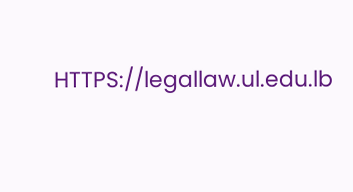HTTPS://legallaw.ul.edu.lb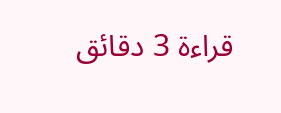قراءة 3 دقائق